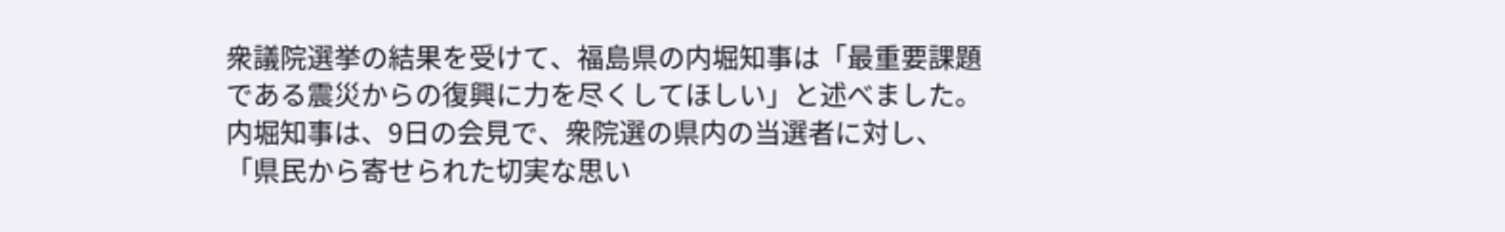衆議院選挙の結果を受けて、福島県の内堀知事は「最重要課題である震災からの復興に力を尽くしてほしい」と述べました。
内堀知事は、9日の会見で、衆院選の県内の当選者に対し、「県民から寄せられた切実な思い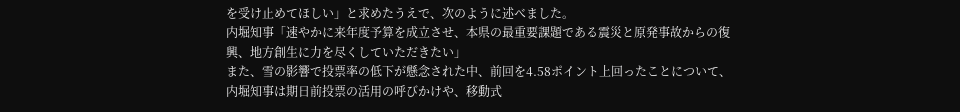を受け止めてほしい」と求めたうえで、次のように述べました。
内堀知事「速やかに来年度予算を成立させ、本県の最重要課題である震災と原発事故からの復興、地方創生に力を尽くしていただきたい」
また、雪の影響で投票率の低下が懸念された中、前回を4.58ポイント上回ったことについて、内堀知事は期日前投票の活用の呼びかけや、移動式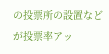の投票所の設置などが投票率アッ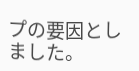プの要因としました。